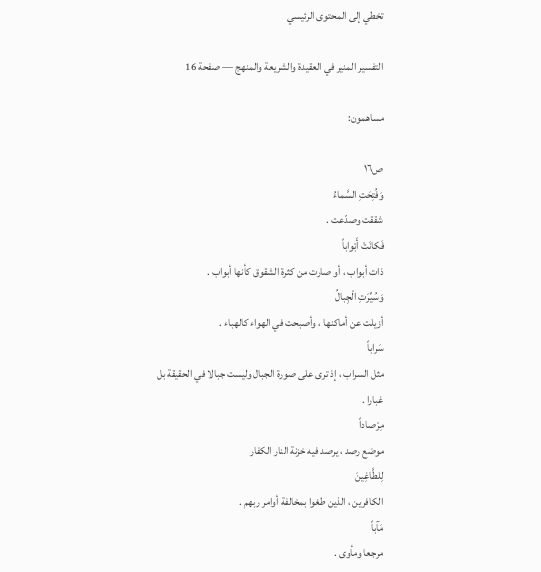تخطي إلى المحتوى الرئيسي

التفسير المنير في العقيدة والشريعة والمنهج — صفحة 16

مساهمون:

ص١٦
وَفُتِحَتِ السَّماءُ
شققت وصدّعت .
فَكانَتْ أَبْواباً
ذات أبواب ، أو صارت من كثرة الشقوق كأنها أبواب .
وَسُيِّرَتِ الْجِبالُ
أزيلت عن أماكنها ، وأصبحت في الهواء كالهباء .
سَراباً
مثل السراب ، إذ ترى على صورة الجبال وليست جبالا في الحقيقة بل غبارا .
مِرْصاداً
موضع رصد ، يرصد فيه خزنة النار الكفار
لِلطَّاغِينَ
الكافرين ، الذين طغوا بمخالفة أوامر ربهم .
مَآباً
مرجعا ومأوى .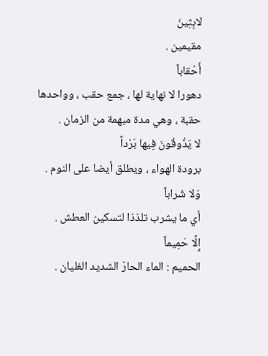لابِثِينَ
مقيمين .
أَحْقاباً
دهورا لا نهاية لها ، جمع حقب ، وواحدها حقبة ، وهي مدة مبهمة من الزمان .
لا يَذُوقُونَ فِيها بَرْداً
برودة الهواء ، ويطلق أيضا على النوم .
وَلا شَراباً
أي ما يشرب تلذذا لتسكين العطش .
إِلَّا حَمِيماً
الحميم : الماء الحارّ الشديد الغليان .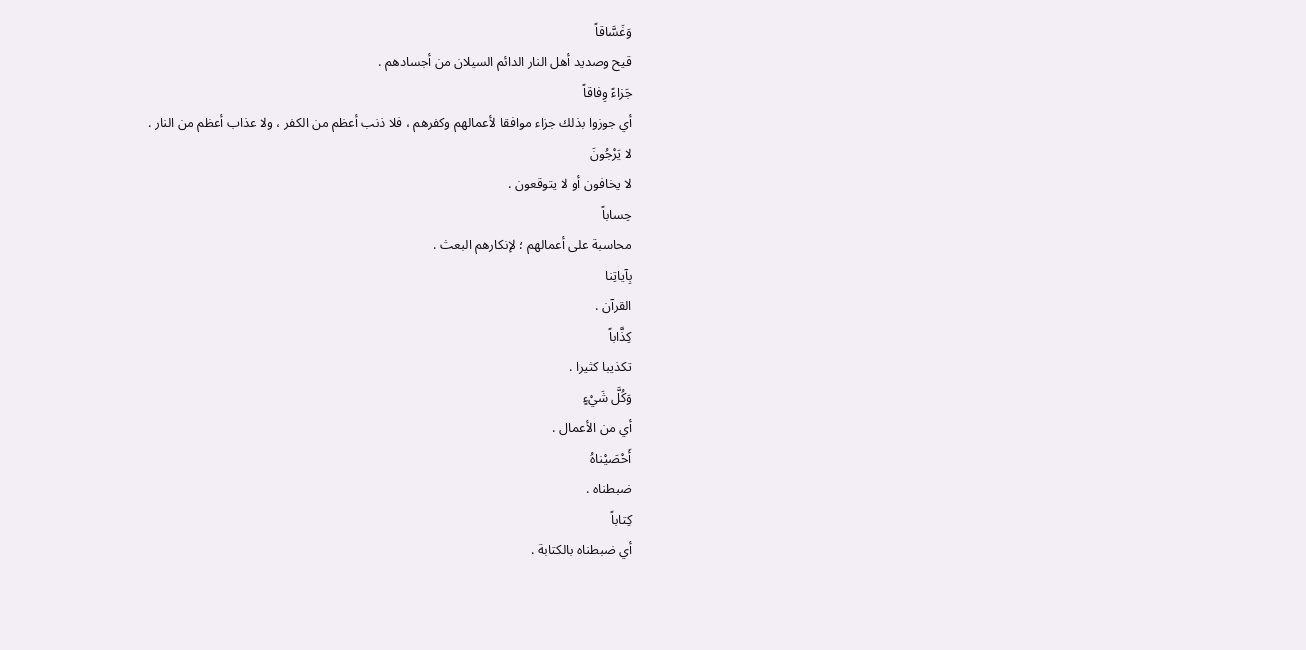وَغَسَّاقاً
قيح وصديد أهل النار الدائم السيلان من أجسادهم .
جَزاءً وِفاقاً
أي جوزوا بذلك جزاء موافقا لأعمالهم وكفرهم ، فلا ذنب أعظم من الكفر ، ولا عذاب أعظم من النار .
لا يَرْجُونَ
لا يخافون أو لا يتوقعون .
حِساباً
محاسبة على أعمالهم ؛ لإنكارهم البعث .
بِآياتِنا
القرآن .
كِذَّاباً
تكذيبا كثيرا .
وَكُلَّ شَيْءٍ
أي من الأعمال .
أَحْصَيْناهُ
ضبطناه .
كِتاباً
أي ضبطناه بالكتابة .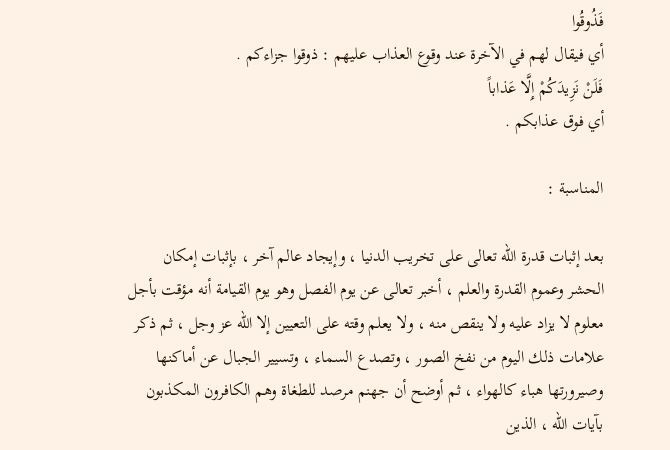فَذُوقُوا
أي فيقال لهم في الآخرة عند وقوع العذاب عليهم : ذوقوا جزاءكم .
فَلَنْ نَزِيدَكُمْ إِلَّا عَذاباً
أي فوق عذابكم .

المناسبة :

بعد إثبات قدرة اللّه تعالى على تخريب الدنيا ، وإيجاد عالم آخر ، بإثبات إمكان الحشر وعموم القدرة والعلم ، أخبر تعالى عن يوم الفصل وهو يوم القيامة أنه مؤقت بأجل معلوم لا يزاد عليه ولا ينقص منه ، ولا يعلم وقته على التعيين إلا اللّه عز وجل ، ثم ذكر علامات ذلك اليوم من نفخ الصور ، وتصدع السماء ، وتسيير الجبال عن أماكنها وصيرورتها هباء كالهواء ، ثم أوضح أن جهنم مرصد للطغاة وهم الكافرون المكذبون بآيات اللّه ، الذين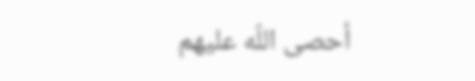أحصى اللّه عليهم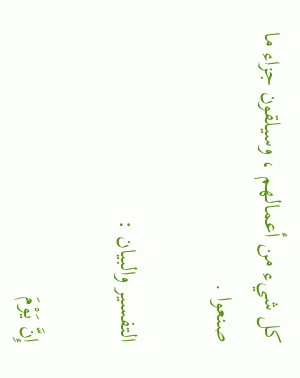كل شيء من أعمالهم ، وسيلقون جزاء ما صنعوا .

التفسير والبيان :

إِنَّ يَوْمَ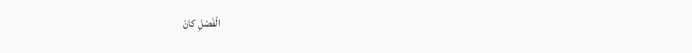الْفَصْلِ كانَ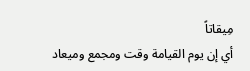مِيقاتاً
أي إن يوم القيامة وقت ومجمع وميعاد